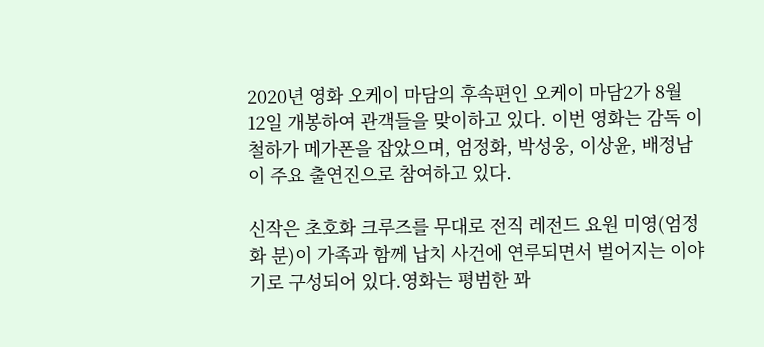2020년 영화 오케이 마담의 후속편인 오케이 마담2가 8월 12일 개봉하여 관객들을 맞이하고 있다. 이번 영화는 감독 이철하가 메가폰을 잡았으며, 엄정화, 박성웅, 이상윤, 배정남이 주요 출연진으로 참여하고 있다.

신작은 초호화 크루즈를 무대로 전직 레전드 요원 미영(엄정화 분)이 가족과 함께 납치 사건에 연루되면서 벌어지는 이야기로 구성되어 있다.영화는 평범한 꽈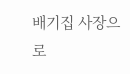배기집 사장으로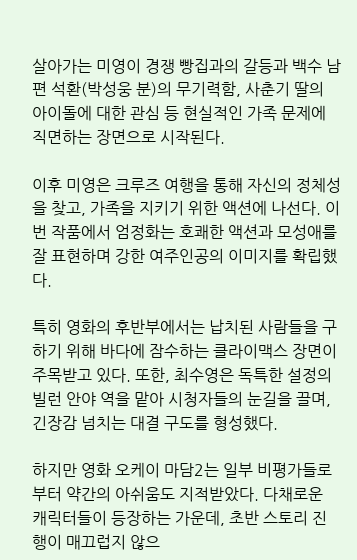살아가는 미영이 경쟁 빵집과의 갈등과 백수 남편 석환(박성웅 분)의 무기력함, 사춘기 딸의 아이돌에 대한 관심 등 현실적인 가족 문제에 직면하는 장면으로 시작된다.

이후 미영은 크루즈 여행을 통해 자신의 정체성을 찾고, 가족을 지키기 위한 액션에 나선다. 이번 작품에서 엄정화는 호쾌한 액션과 모성애를 잘 표현하며 강한 여주인공의 이미지를 확립했다.

특히 영화의 후반부에서는 납치된 사람들을 구하기 위해 바다에 잠수하는 클라이맥스 장면이 주목받고 있다. 또한, 최수영은 독특한 설정의 빌런 안야 역을 맡아 시청자들의 눈길을 끌며, 긴장감 넘치는 대결 구도를 형성했다.

하지만 영화 오케이 마담2는 일부 비평가들로부터 약간의 아쉬움도 지적받았다. 다채로운 캐릭터들이 등장하는 가운데, 초반 스토리 진행이 매끄럽지 않으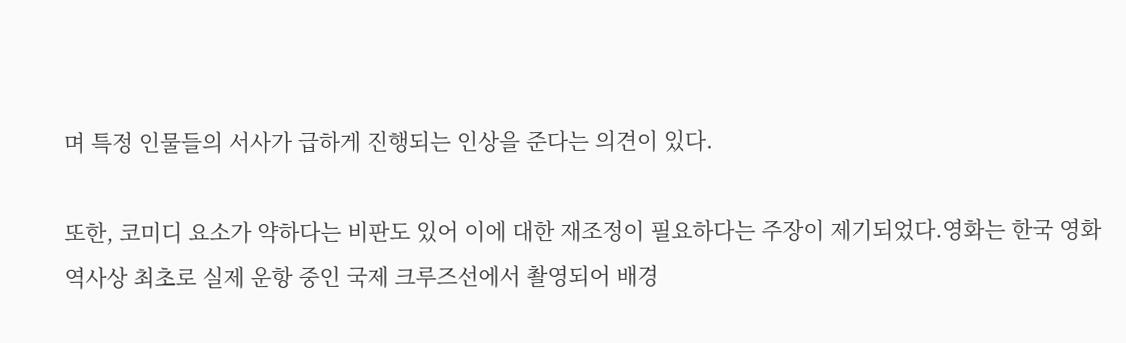며 특정 인물들의 서사가 급하게 진행되는 인상을 준다는 의견이 있다.

또한, 코미디 요소가 약하다는 비판도 있어 이에 대한 재조정이 필요하다는 주장이 제기되었다.영화는 한국 영화 역사상 최초로 실제 운항 중인 국제 크루즈선에서 촬영되어 배경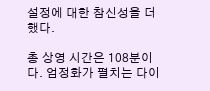설정에 대한 참신성을 더했다.

총 상영 시간은 108분이다. 엄정화가 펼치는 다이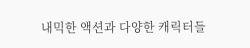내믹한 액션과 다양한 캐릭터들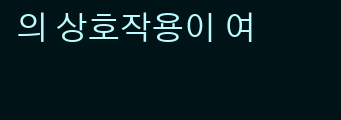의 상호작용이 여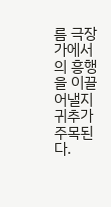름 극장가에서의 흥행을 이끌어낼지 귀추가 주목된다.